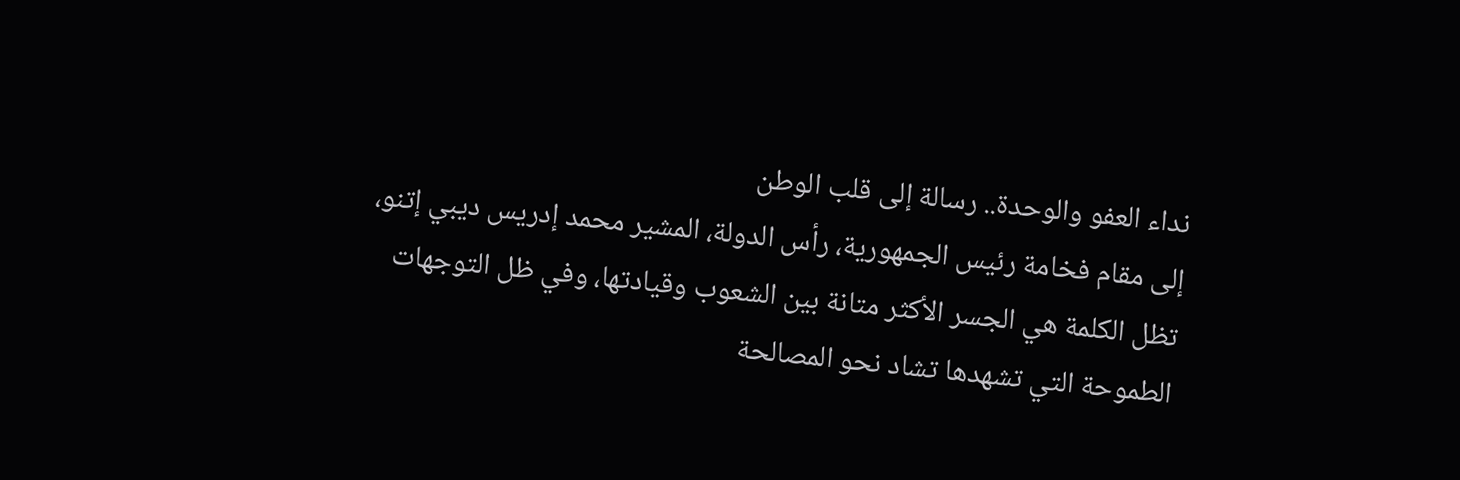نداء العفو والوحدة.. رسالة إلى قلب الوطن
إلى مقام فخامة رئيس الجمهورية، رأس الدولة، المشير محمد إدريس ديبي إتنو، تظل الكلمة هي الجسر الأكثر متانة بين الشعوب وقيادتها، وفي ظل التوجهات الطموحة التي تشهدها تشاد نحو المصالحة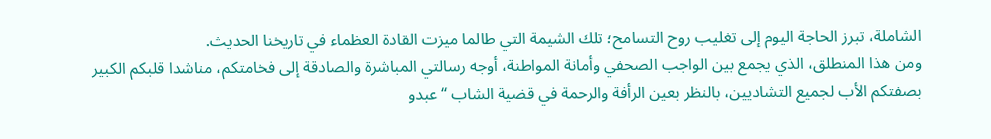الشاملة، تبرز الحاجة اليوم إلى تغليب روح التسامح؛ تلك الشيمة التي طالما ميزت القادة العظماء في تاريخنا الحديث.
ومن هذا المنطلق، الذي يجمع بين الواجب الصحفي وأمانة المواطنة، أوجه رسالتي المباشرة والصادقة إلى فخامتكم، مناشدا قلبكم الكبير بصفتكم الأب لجميع التشاديين، بالنظر بعين الرأفة والرحمة في قضية الشاب “عبدو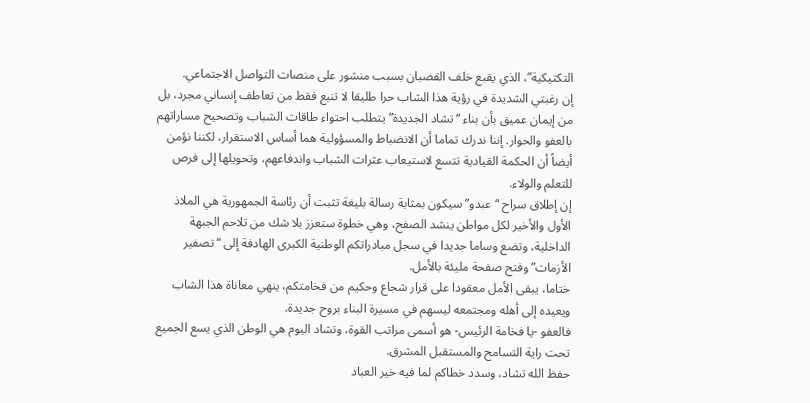التكتيكية”، الذي يقبع خلف القضبان بسبب منشور على منصات التواصل الاجتماعي.
إن رغبتي الشديدة في رؤية هذا الشاب حرا طليقا لا تنبع فقط من تعاطف إنساني مجرد، بل من إيمان عميق بأن بناء “تشاد الجديدة” يتطلب احتواء طاقات الشباب وتصحيح مساراتهم بالعفو والحوار. إننا ندرك تماما أن الانضباط والمسؤولية هما أساس الاستقرار، لكننا نؤمن أيضاً أن الحكمة القيادية تتسع لاستيعاب عثرات الشباب واندفاعهم، وتحويلها إلى فرص للتعلم والولاء.
إن إطلاق سراح “عبدو” سيكون بمثابة رسالة بليغة تثبت أن رئاسة الجمهورية هي الملاذ الأول والأخير لكل مواطن ينشد الصفح، وهي خطوة ستعزز بلا شك من تلاحم الجبهة الداخلية، وتضع وساما جديدا في سجل مبادراتكم الوطنية الكبرى الهادفة إلى “تصفير الأزمات” وفتح صفحة مليئة بالأمل.
ختاما، يبقى الأمل معقودا على قرار شجاع وحكيم من فخامتكم، ينهي معاناة هذا الشاب ويعيده إلى أهله ومجتمعه ليسهم في مسيرة البناء بروح جديدة.
فالعفو -يا فخامة الرئيس- هو أسمى مراتب القوة، وتشاد اليوم هي الوطن الذي يسع الجميع تحت راية التسامح والمستقبل المشرق.
حفظ الله تشاد، وسدد خطاكم لما فيه خير العباد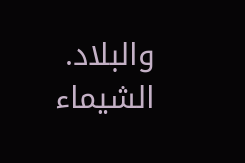والبلاد.
الشيماء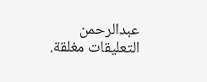عبدالرحمن
التعليقات مغلقة.